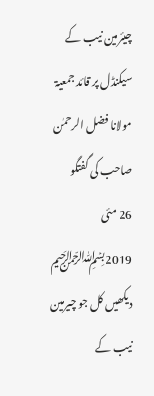چیئرمین نیب کے سیکنڈل پر قائد جمعیۃ مولانا فضل الرحمٰن صاحب کی گفتگو
26 مئی 2019﷽
دیکھیں کل جو چیرمین نیب کے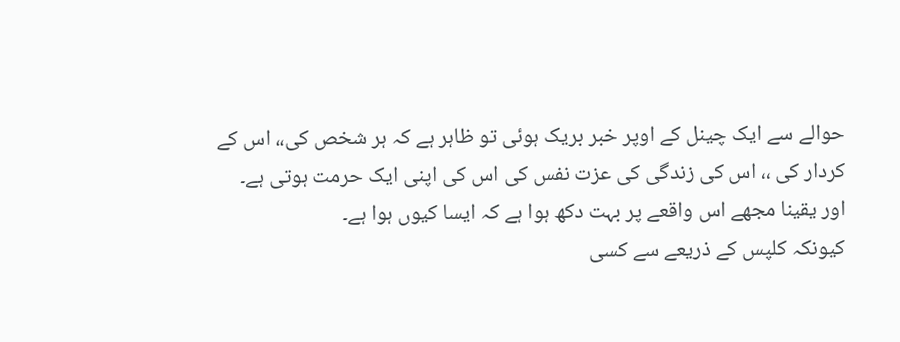حوالے سے ایک چینل کے اوپر خبر بریک ہوئی تو ظاہر ہے کہ ہر شخص کی،، اس کے کردار کی ،، اس کی زندگی کی عزت نفس کی اس کی اپنی ایک حرمت ہوتی ہے۔
اور یقینا مجھے اس واقعے پر بہت دکھ ہوا ہے کہ ایسا کیوں ہوا ہے۔
کیونکہ کلپس کے ذریعے سے کسی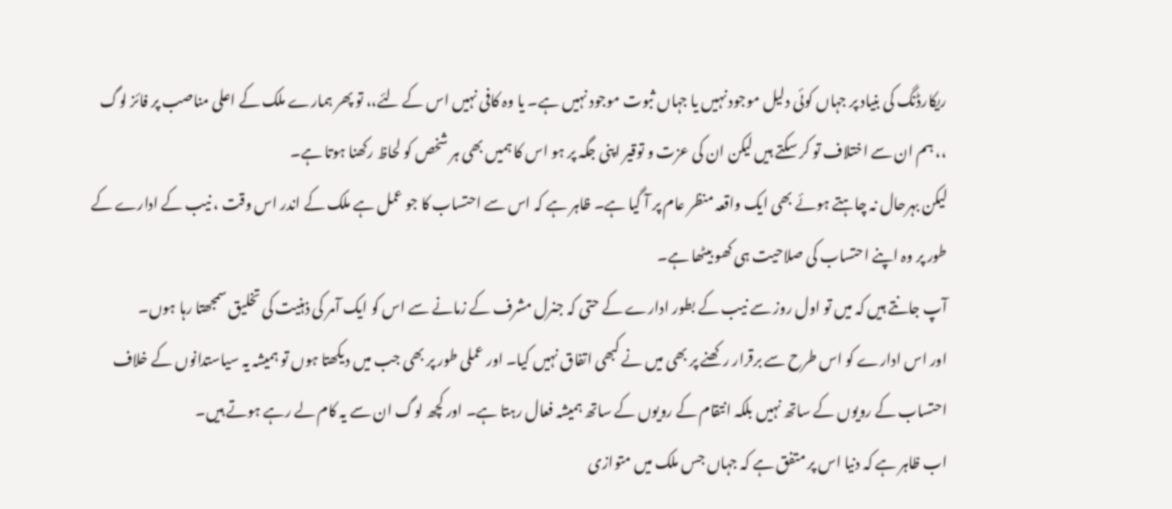ریکارڈنگ کی بنیاد پر جہاں کوئی دلیل موجود نہیں یا جہاں ثبوت موجود نہیں ہے۔ یا وہ کافی نہیں اس کے لئے،، تو پھر ہمارے ملک کے اعلی مناصب پر فائز لوگ ،، ہم ان سے اختلاف تو کر سکتے ہیں لیکن ان کی عزت و توقیر اپنی جگہ پر ہو اس کا ہمیں بھی ہر شخص کو لحاظ رکھنا ہوتا ہے۔
لیکن بہرحال نہ چاہتے ہوئے بھی ایک واقعہ منظر عام پر آ گیا ہے۔ ظاہر ہے کہ اس سے احتساب کا جو عمل ہے ملک کے اندر اس وقت ، نیب کے ادارے کے طور پر وہ اپنے احتساب کی صلاحیت ہی کھو بیٹھا ہے۔
آپ جانتے ہیں کہ میں تو اول روز سے نیب کے بطور ادارے کے حتی کہ جنرل مشرف کے زمانے سے اس کو ایک آمر کی ذہنیت کی تخلیق سمجھتا رہا ہوں۔
اور اس ادارے کو اس طرح سے برقرار رکھنے پر بھی میں نے کبھی اتفاق نہیں کیا۔ اور عملی طور پر بھی جب میں دیکھتا ہوں تو ہمیشہ یہ سیاستدانوں کے خلاف احتساب کے رویوں کے ساتھ نہیں بلکہ انتقام کے رویوں کے ساتھ ہمیشہ فعال رہتا ہے۔ اور کچھ لوگ ان سے یہ کام لے رہے ہوتے ہیں۔
اب ظاہر ہے کہ دنیا اس پر متفق ہے کہ جہاں جس ملک میں متوازی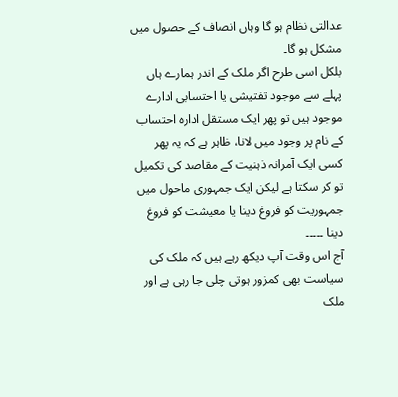عدالتی نظام ہو گا وہاں انصاف کے حصول میں مشکل ہو گا۔
بلکل اسی طرح اگر ملک کے اندر ہمارے ہاں پہلے سے موجود تفتیشی یا احتسابی ادارے موجود ہیں تو پھر ایک مستقل ادارہ احتساب کے نام پر وجود میں لانا، ظاہر ہے کہ یہ پھر کسی ایک آمرانہ ذہنیت کے مقاصد کی تکمیل تو کر سکتا ہے لیکن ایک جمہوری ماحول میں جمہوریت کو فروغ دینا یا معیشت کو فروغ دینا ۔۔۔۔۔
آج اس وقت آپ دیکھ رہے ہیں کہ ملک کی سیاست بھی کمزور ہوتی چلی جا رہی ہے اور ملک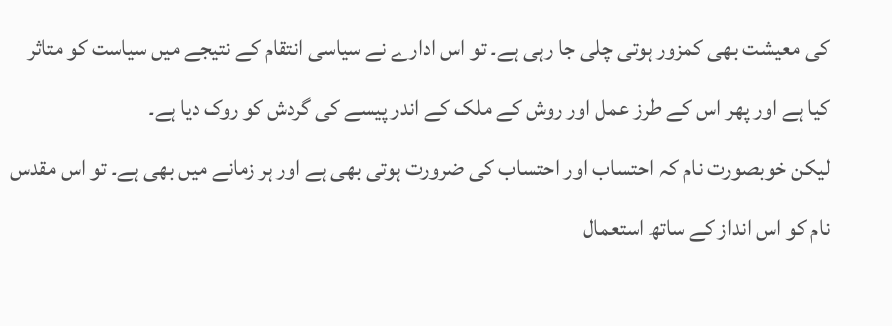کی معیشت بھی کمزور ہوتی چلی جا رہی ہے۔ تو اس ادارے نے سیاسی انتقام کے نتیجے میں سیاست کو متاثر کیا ہے اور پھر اس کے طرز عمل اور روش کے ملک کے اندر پیسے کی گردش کو روک دیا ہے۔
لیکن خوبصورت نام کہ احتساب اور احتساب کی ضرورت ہوتی بھی ہے اور ہر زمانے میں بھی ہے۔ تو اس مقدس نام کو اس انداز کے ساتھ استعمال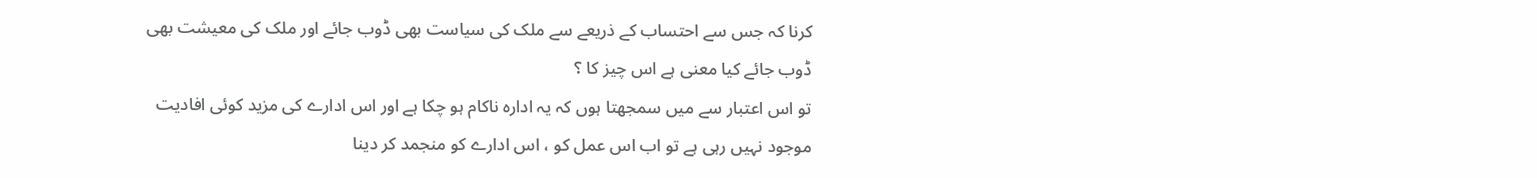کرنا کہ جس سے احتساب کے ذریعے سے ملک کی سیاست بھی ڈوب جائے اور ملک کی معیشت بھی ڈوب جائے کیا معنی ہے اس چیز کا ؟
تو اس اعتبار سے میں سمجھتا ہوں کہ یہ ادارہ ناکام ہو چکا ہے اور اس ادارے کی مزید کوئی افادیت موجود نہیں رہی ہے تو اب اس عمل کو ، اس ادارے کو منجمد کر دینا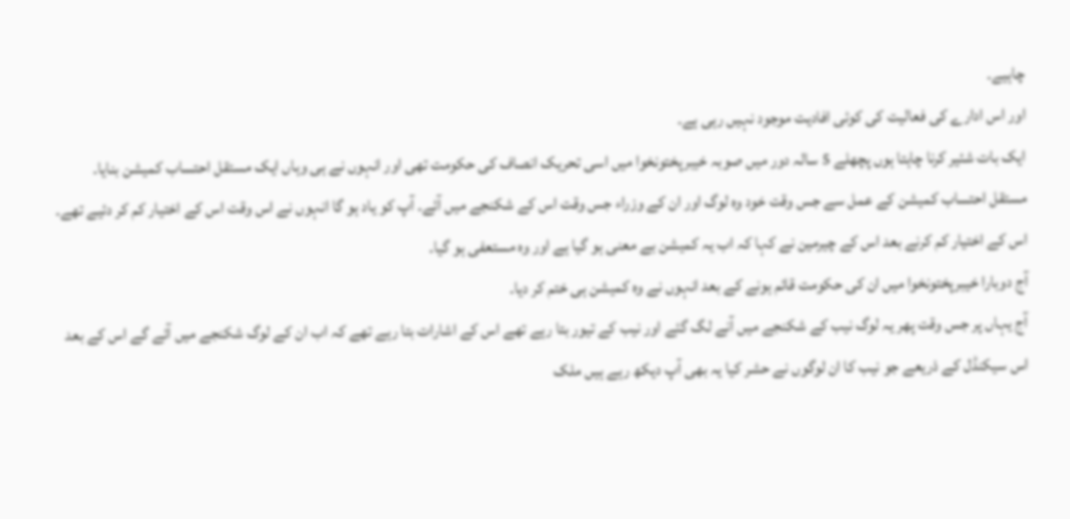چاہیے۔
اور اس ادارے کی فعالیت کی کوئی افادیت موجود نہیں رہی ہے۔
ایک بات شئیر کرنا چاہتا ہوں پچھلے 5 سالہ دور میں صوبہ خیبرپختونخوا میں اسی تحریک انصاف کی حکومت تھی اور انہوں نے ہی وہاں ایک مستقل احتساب کمیشن بنایا۔
مستقل احتساب کمیشن کے عمل سے جس وقت خود وہ لوگ اور ان کے وزراء جس وقت اس کے شکنجے میں آئے۔ آپ کو یاد ہو گا انہوں نے اس وقت اس کے اختیار کم کر دئیے تھے۔
اس کے اختیار کم کرنے بعد اس کے چیرمین نے کہا کہ اب یہ کمیشن بے معنی ہو گیا ہے اور وہ مستعفی ہو گیا۔
آج دوبارا خیبرپختونخوا میں ان کی حکومت قائم ہونے کے بعد انہوں نے وہ کمیشن ہی ختم کر دیا۔
آج یہاں پر جس وقت پھر یہ لوگ نیب کے شکنجے میں آنے لگ گئے اور نیب کے تیور بتا رہے تھے اس کے اشارات بتا رہے تھے کہ اب ان کے لوگ شکنجے میں آئے گے اس کے بعد اس سیکنڈل کے ذریعے جو نیب کا ان لوگوں نے حشر کیا یہ بھی آپ دیکھ رہے ہیں ملک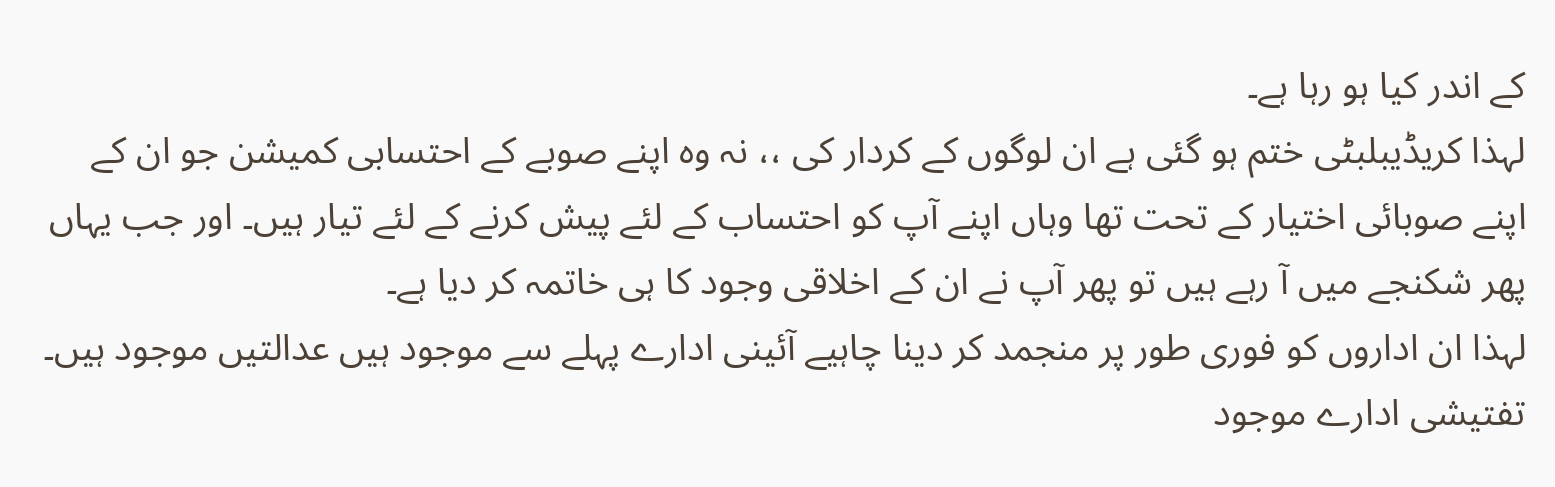کے اندر کیا ہو رہا ہے۔
لہذا کریڈیبلبٹی ختم ہو گئی ہے ان لوگوں کے کردار کی ،، نہ وہ اپنے صوبے کے احتسابی کمیشن جو ان کے اپنے صوبائی اختیار کے تحت تھا وہاں اپنے آپ کو احتساب کے لئے پیش کرنے کے لئے تیار ہیں۔ اور جب یہاں پھر شکنجے میں آ رہے ہیں تو پھر آپ نے ان کے اخلاقی وجود کا ہی خاتمہ کر دیا ہے۔
لہذا ان اداروں کو فوری طور پر منجمد کر دینا چاہیے آئینی ادارے پہلے سے موجود ہیں عدالتیں موجود ہیں۔ تفتیشی ادارے موجود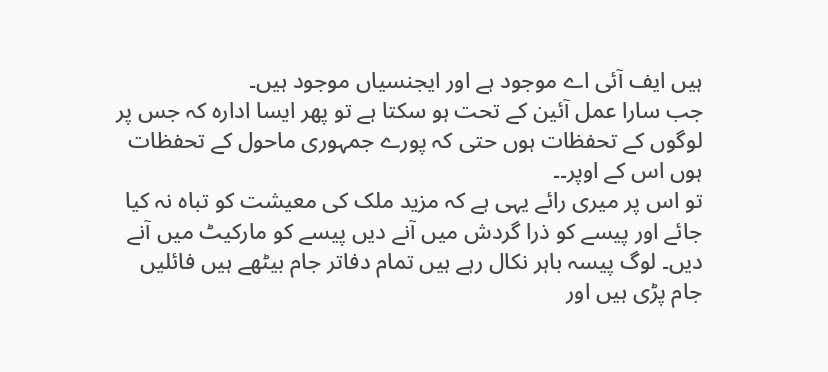ہیں ایف آئی اے موجود ہے اور ایجنسیاں موجود ہیں۔
جب سارا عمل آئین کے تحت ہو سکتا ہے تو پھر ایسا ادارہ کہ جس پر لوگوں کے تحفظات ہوں حتی کہ پورے جمہوری ماحول کے تحفظات ہوں اس کے اوپر۔۔
تو اس پر میری رائے یہی ہے کہ مزید ملک کی معیشت کو تباہ نہ کیا جائے اور پیسے کو ذرا گردش میں آنے دیں پیسے کو مارکیٹ میں آنے دیں۔ لوگ پیسہ باہر نکال رہے ہیں تمام دفاتر جام بیٹھے ہیں فائلیں جام پڑی ہیں اور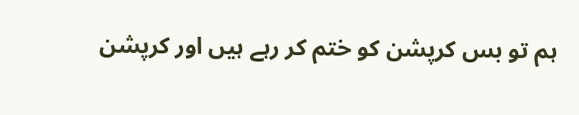ہم تو بس کرپشن کو ختم کر رہے ہیں اور کرپشن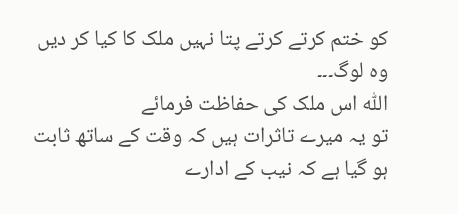کو ختم کرتے کرتے پتا نہیں ملک کا کیا کر دیں وہ لوگ۔۔۔
اللّٰہ اس ملک کی حفاظت فرمائے
تو یہ میرے تاثرات ہیں کہ وقت کے ساتھ ثابت ہو گیا ہے کہ نیب کے ادارے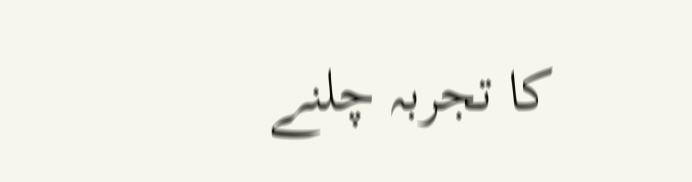کا تجربہ چلنے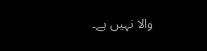والا نہیں ہے۔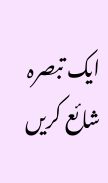ایک تبصرہ شائع کریں